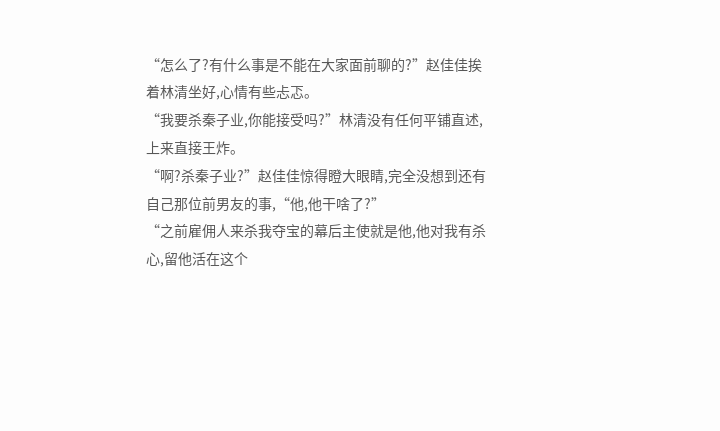“怎么了?有什么事是不能在大家面前聊的?”赵佳佳挨着林清坐好,心情有些忐忑。
“我要杀秦子业,你能接受吗?”林清没有任何平铺直述,上来直接王炸。
“啊?杀秦子业?”赵佳佳惊得瞪大眼睛,完全没想到还有自己那位前男友的事,“他,他干啥了?”
“之前雇佣人来杀我夺宝的幕后主使就是他,他对我有杀心,留他活在这个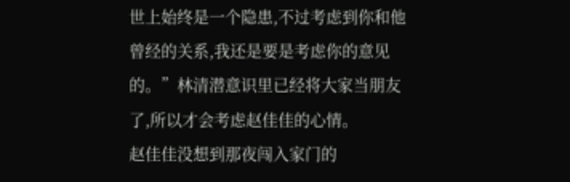世上始终是一个隐患,不过考虑到你和他曾经的关系,我还是要是考虑你的意见的。”林清潜意识里已经将大家当朋友了,所以才会考虑赵佳佳的心情。
赵佳佳没想到那夜闯入家门的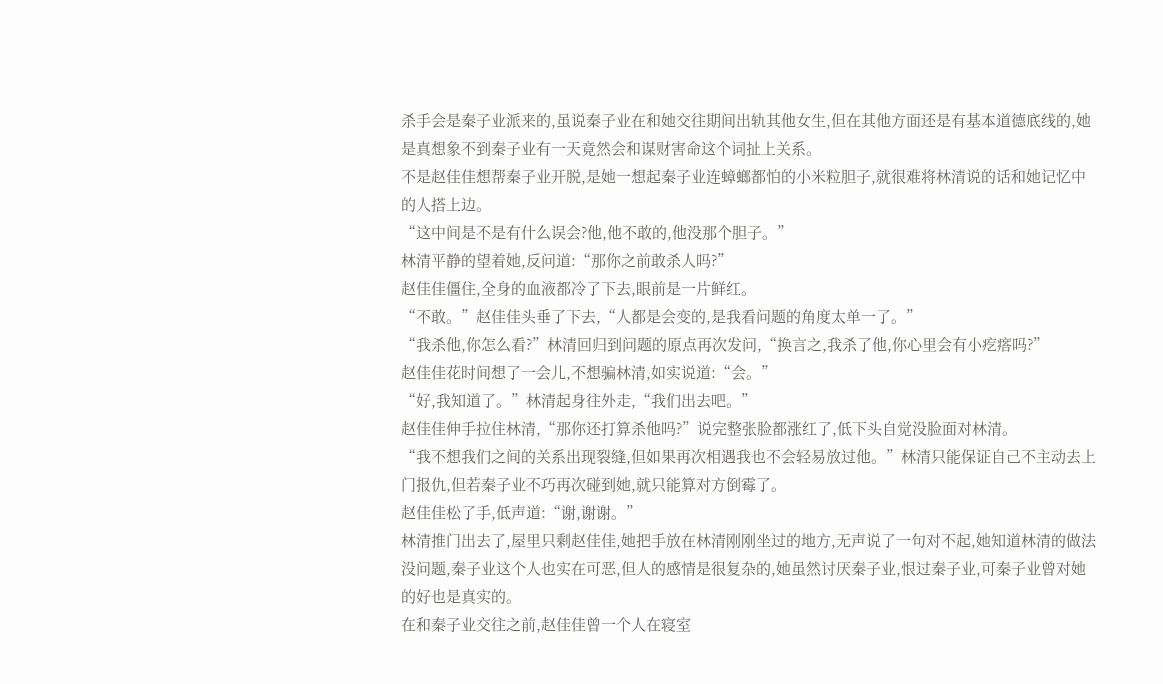杀手会是秦子业派来的,虽说秦子业在和她交往期间出轨其他女生,但在其他方面还是有基本道德底线的,她是真想象不到秦子业有一天竟然会和谋财害命这个词扯上关系。
不是赵佳佳想帮秦子业开脱,是她一想起秦子业连蟑螂都怕的小米粒胆子,就很难将林清说的话和她记忆中的人搭上边。
“这中间是不是有什么误会?他,他不敢的,他没那个胆子。”
林清平静的望着她,反问道:“那你之前敢杀人吗?”
赵佳佳僵住,全身的血液都冷了下去,眼前是一片鲜红。
“不敢。”赵佳佳头垂了下去,“人都是会变的,是我看问题的角度太单一了。”
“我杀他,你怎么看?”林清回归到问题的原点再次发问,“换言之,我杀了他,你心里会有小疙瘩吗?”
赵佳佳花时间想了一会儿,不想骗林清,如实说道:“会。”
“好,我知道了。”林清起身往外走,“我们出去吧。”
赵佳佳伸手拉住林清,“那你还打算杀他吗?”说完整张脸都涨红了,低下头自觉没脸面对林清。
“我不想我们之间的关系出现裂缝,但如果再次相遇我也不会轻易放过他。”林清只能保证自己不主动去上门报仇,但若秦子业不巧再次碰到她,就只能算对方倒霉了。
赵佳佳松了手,低声道:“谢,谢谢。”
林清推门出去了,屋里只剩赵佳佳,她把手放在林清刚刚坐过的地方,无声说了一句对不起,她知道林清的做法没问题,秦子业这个人也实在可恶,但人的感情是很复杂的,她虽然讨厌秦子业,恨过秦子业,可秦子业曾对她的好也是真实的。
在和秦子业交往之前,赵佳佳曾一个人在寝室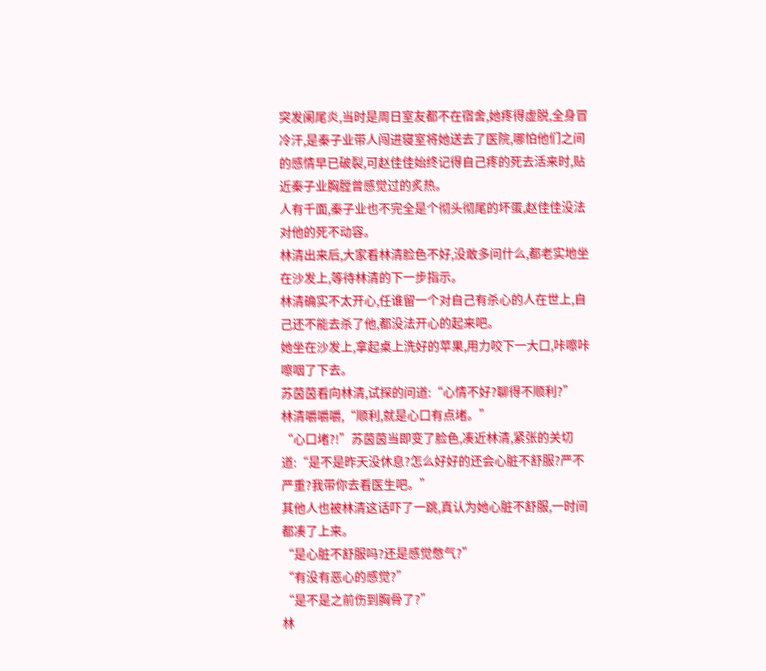突发阑尾炎,当时是周日室友都不在宿舍,她疼得虚脱,全身冒冷汗,是秦子业带人闯进寝室将她送去了医院,哪怕他们之间的感情早已破裂,可赵佳佳始终记得自己疼的死去活来时,贴近秦子业胸膛曾感觉过的炙热。
人有千面,秦子业也不完全是个彻头彻尾的坏蛋,赵佳佳没法对他的死不动容。
林清出来后,大家看林清脸色不好,没敢多问什么,都老实地坐在沙发上,等待林清的下一步指示。
林清确实不太开心,任谁留一个对自己有杀心的人在世上,自己还不能去杀了他,都没法开心的起来吧。
她坐在沙发上,拿起桌上洗好的苹果,用力咬下一大口,咔嚓咔嚓咽了下去。
苏茵茵看向林清,试探的问道:“心情不好?聊得不顺利?”
林清嚼嚼嚼,“顺利,就是心口有点堵。”
“心口堵?!”苏茵茵当即变了脸色,凑近林清,紧张的关切道:“是不是昨天没休息?怎么好好的还会心脏不舒服?严不严重?我带你去看医生吧。”
其他人也被林清这话吓了一跳,真认为她心脏不舒服,一时间都凑了上来。
“是心脏不舒服吗?还是感觉憋气?”
“有没有恶心的感觉?”
“是不是之前伤到胸骨了?”
林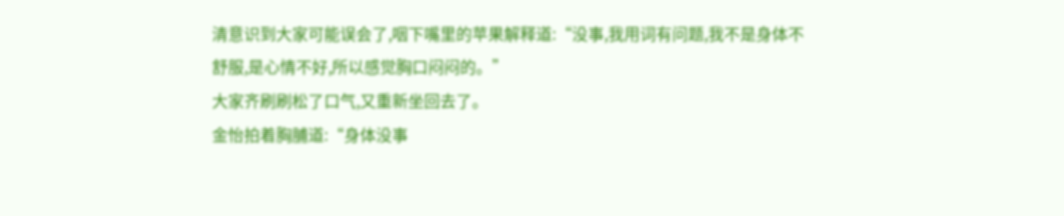清意识到大家可能误会了,咽下嘴里的苹果解释道:“没事,我用词有问题,我不是身体不舒服,是心情不好,所以感觉胸口闷闷的。”
大家齐刷刷松了口气,又重新坐回去了。
金怡拍着胸脯道:“身体没事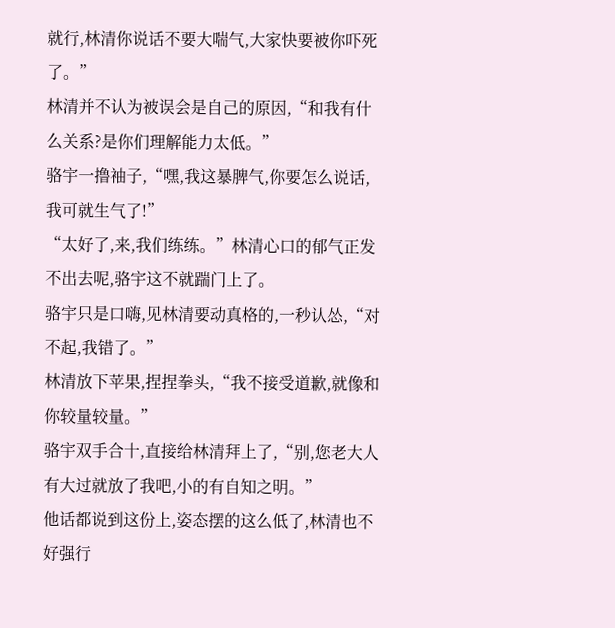就行,林清你说话不要大喘气,大家快要被你吓死了。”
林清并不认为被误会是自己的原因,“和我有什么关系?是你们理解能力太低。”
骆宇一撸袖子,“嘿,我这暴脾气,你要怎么说话,我可就生气了!”
“太好了,来,我们练练。”林清心口的郁气正发不出去呢,骆宇这不就踹门上了。
骆宇只是口嗨,见林清要动真格的,一秒认怂,“对不起,我错了。”
林清放下苹果,捏捏拳头,“我不接受道歉,就像和你较量较量。”
骆宇双手合十,直接给林清拜上了,“别,您老大人有大过就放了我吧,小的有自知之明。”
他话都说到这份上,姿态摆的这么低了,林清也不好强行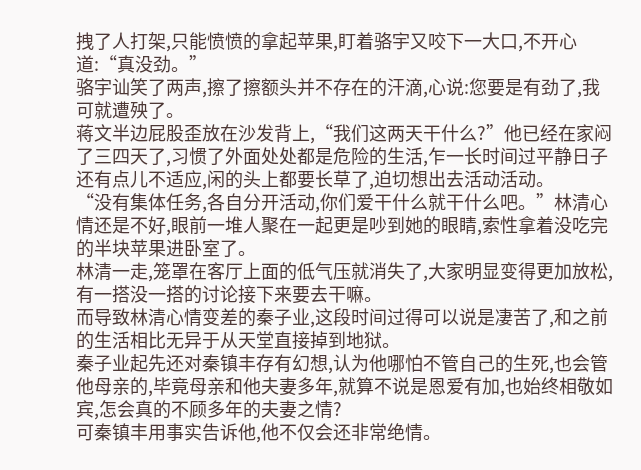拽了人打架,只能愤愤的拿起苹果,盯着骆宇又咬下一大口,不开心道:“真没劲。”
骆宇讪笑了两声,擦了擦额头并不存在的汗滴,心说:您要是有劲了,我可就遭殃了。
蒋文半边屁股歪放在沙发背上,“我们这两天干什么?”他已经在家闷了三四天了,习惯了外面处处都是危险的生活,乍一长时间过平静日子还有点儿不适应,闲的头上都要长草了,迫切想出去活动活动。
“没有集体任务,各自分开活动,你们爱干什么就干什么吧。”林清心情还是不好,眼前一堆人聚在一起更是吵到她的眼睛,索性拿着没吃完的半块苹果进卧室了。
林清一走,笼罩在客厅上面的低气压就消失了,大家明显变得更加放松,有一搭没一搭的讨论接下来要去干嘛。
而导致林清心情变差的秦子业,这段时间过得可以说是凄苦了,和之前的生活相比无异于从天堂直接掉到地狱。
秦子业起先还对秦镇丰存有幻想,认为他哪怕不管自己的生死,也会管他母亲的,毕竟母亲和他夫妻多年,就算不说是恩爱有加,也始终相敬如宾,怎会真的不顾多年的夫妻之情?
可秦镇丰用事实告诉他,他不仅会还非常绝情。